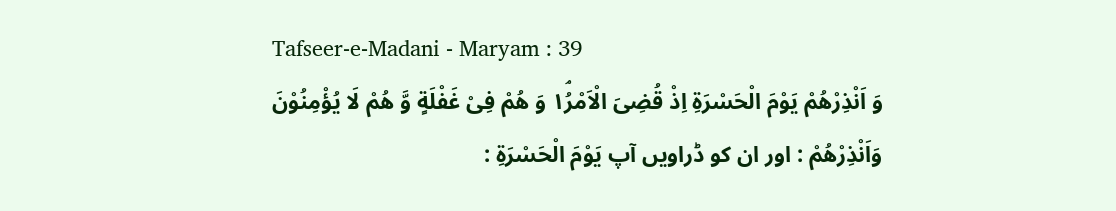Tafseer-e-Madani - Maryam : 39
وَ اَنْذِرْهُمْ یَوْمَ الْحَسْرَةِ اِذْ قُضِیَ الْاَمْرُ١ۘ وَ هُمْ فِیْ غَفْلَةٍ وَّ هُمْ لَا یُؤْمِنُوْنَ
وَاَنْذِرْهُمْ : اور ان کو ڈراویں آپ يَوْمَ الْحَسْرَةِ :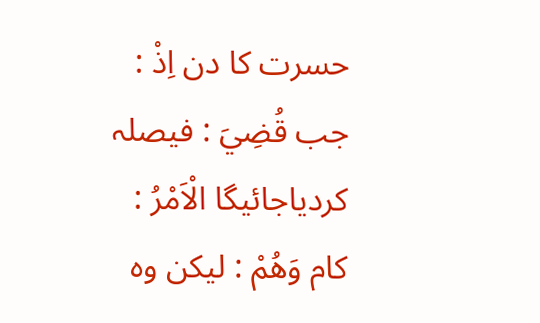حسرت کا دن اِذْ : جب قُضِيَ : فیصلہ کردیاجائیگا الْاَمْرُ : کام وَهُمْ : لیکن وہ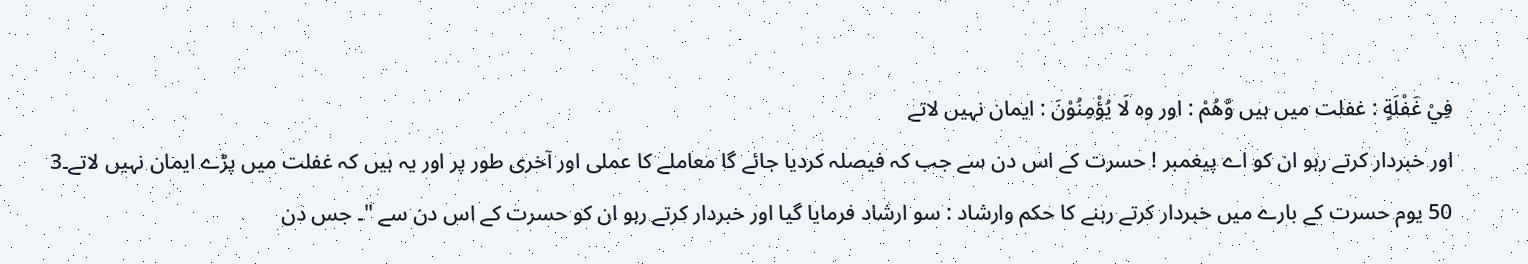فِيْ غَفْلَةٍ : غفلت میں ہیں وَّهُمْ : اور وہ لَا يُؤْمِنُوْنَ : ایمان نہیں لاتے
اور خبردار کرتے رہو ان کو اے پیغمبر ! حسرت کے اس دن سے جب کہ فیصلہ کردیا جائے گا معاملے کا عملی اور آخری طور پر اور یہ ہیں کہ غفلت میں پڑے ایمان نہیں لاتے۔3
50 یوم حسرت کے بارے میں خبردار کرتے رہنے کا حکم وارشاد : سو ارشاد فرمایا گیا اور خبردار کرتے رہو ان کو حسرت کے اس دن سے "۔ جس دن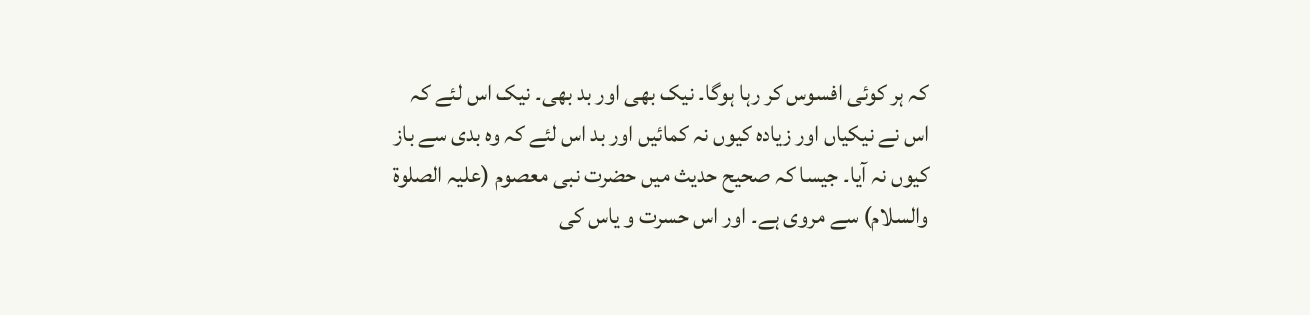کہ ہر کوئی افسوس کر رہا ہوگا۔ نیک بھی اور بد بھی۔ نیک اس لئے کہ اس نے نیکیاں اور زیادہ کیوں نہ کمائیں اور بد اس لئے کہ وہ بدی سے باز کیوں نہ آیا۔ جیسا کہ صحیح حدیث میں حضرت نبی معصوم (علیہ الصلوۃ والسلام) سے مروی ہے۔ اور اس حسرت و یاس کی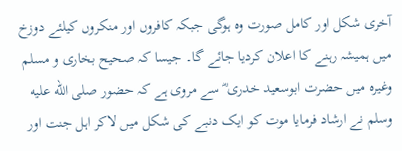آخری شکل اور کامل صورت وہ ہوگی جبکہ کافروں اور منکروں کیلئے دوزخ میں ہمیشہ رہنے کا اعلان کردیا جائے گا۔ جیسا کہ صحیح بخاری و مسلم وغیرہ میں حضرت ابوسعید خدری ؓ سے مروی ہے کہ حضور صلى الله عليه وسلم نے ارشاد فرمایا موت کو ایک دنبے کی شکل میں لاکر اہل جنت اور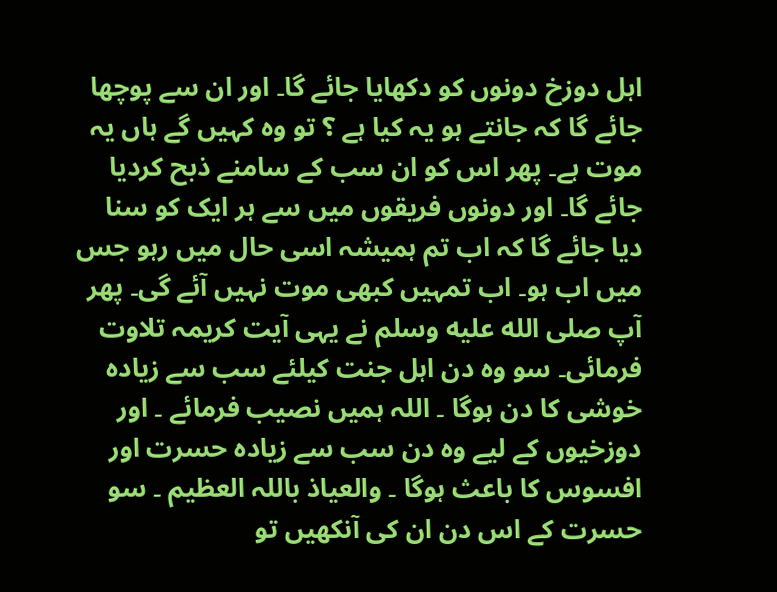اہل دوزخ دونوں کو دکھایا جائے گا۔ اور ان سے پوچھا جائے گا کہ جانتے ہو یہ کیا ہے ؟ تو وہ کہیں گے ہاں یہ موت ہے۔ پھر اس کو ان سب کے سامنے ذبح کردیا جائے گا۔ اور دونوں فریقوں میں سے ہر ایک کو سنا دیا جائے گا کہ اب تم ہمیشہ اسی حال میں رہو جس میں اب ہو۔ اب تمہیں کبھی موت نہیں آئے گی۔ پھر آپ صلى الله عليه وسلم نے یہی آیت کریمہ تلاوت فرمائی۔ سو وہ دن اہل جنت کیلئے سب سے زیادہ خوشی کا دن ہوگا ۔ اللہ ہمیں نصیب فرمائے ۔ اور دوزخیوں کے لیے وہ دن سب سے زیادہ حسرت اور افسوس کا باعث ہوگا ۔ والعیاذ باللہ العظیم ۔ سو حسرت کے اس دن ان کی آنکھیں تو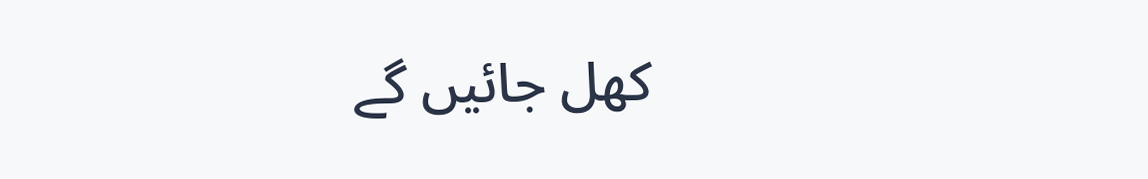کھل جائیں گے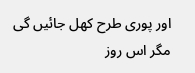اور پوری طرح کھل جائیں گی مگر اس روز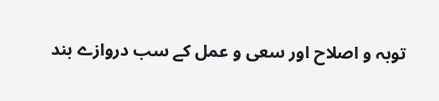توبہ و اصلاح اور سعی و عمل کے سب دروازے بند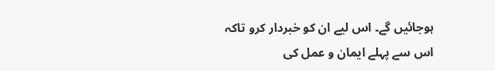ہوجائیں گے۔ اس لیے ان کو خبردار کرو تاکہ اس سے پہلے ایمان و عمل کی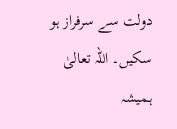دولت سے سرفراز ہو سکیں۔ اللہ تعالیٰ ہمیشہ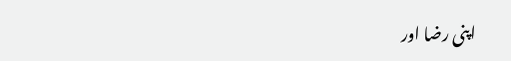اپنی رضا اور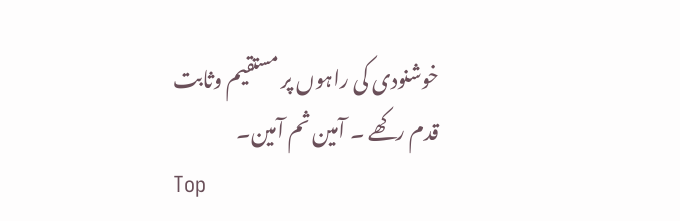خوشنودی کی راہوں پر مستقیم وثابت قدم رکھے ۔ آمین ثم آمین۔
Top